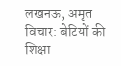लखनऊ, अमृत विचार: बेटियों की शिक्षा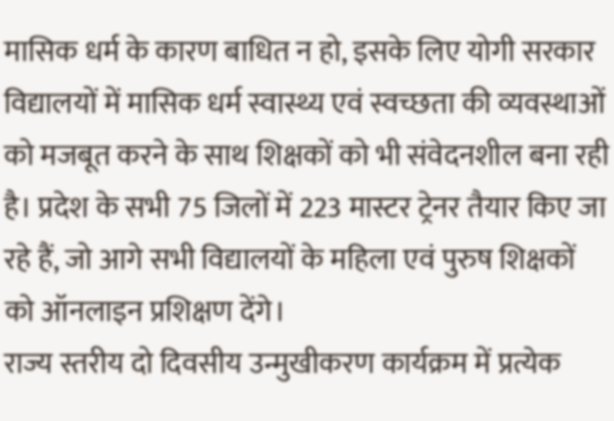मासिक धर्म के कारण बाधित न हो, इसके लिए योगी सरकार विद्यालयों में मासिक धर्म स्वास्थ्य एवं स्वच्छता की व्यवस्थाओं को मजबूत करने के साथ शिक्षकों को भी संवेदनशील बना रही है। प्रदेश के सभी 75 जिलों में 223 मास्टर ट्रेनर तैयार किए जा रहे हैं, जो आगे सभी विद्यालयों के महिला एवं पुरुष शिक्षकों को ऑनलाइन प्रशिक्षण देंगे।
राज्य स्तरीय दो दिवसीय उन्मुखीकरण कार्यक्रम में प्रत्येक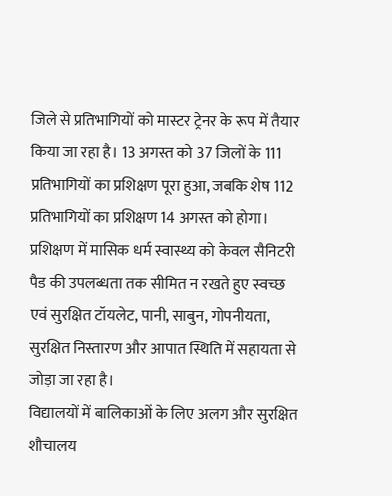जिले से प्रतिभागियों को मास्टर ट्रेनर के रूप में तैयार किया जा रहा है। 13 अगस्त को 37 जिलों के 111 प्रतिभागियों का प्रशिक्षण पूरा हुआ, जबकि शेष 112 प्रतिभागियों का प्रशिक्षण 14 अगस्त को होगा। प्रशिक्षण में मासिक धर्म स्वास्थ्य को केवल सैनिटरी पैड की उपलब्धता तक सीमित न रखते हुए स्वच्छ एवं सुरक्षित टॉयलेट, पानी, साबुन, गोपनीयता, सुरक्षित निस्तारण और आपात स्थिति में सहायता से जोड़ा जा रहा है।
विद्यालयों में बालिकाओं के लिए अलग और सुरक्षित शौचालय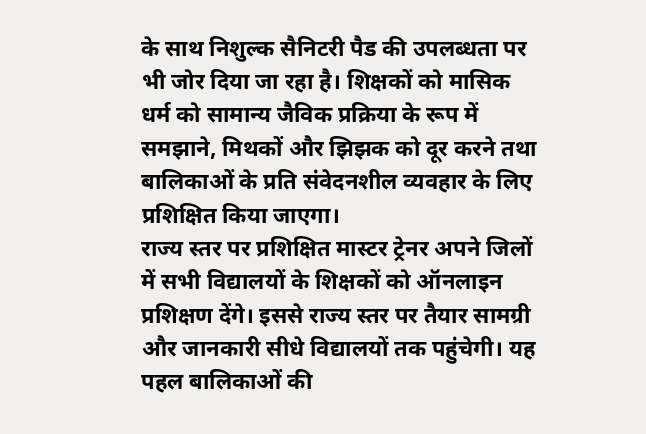के साथ निशुल्क सैनिटरी पैड की उपलब्धता पर भी जोर दिया जा रहा है। शिक्षकों को मासिक धर्म को सामान्य जैविक प्रक्रिया के रूप में समझाने, मिथकों और झिझक को दूर करने तथा बालिकाओं के प्रति संवेदनशील व्यवहार के लिए प्रशिक्षित किया जाएगा।
राज्य स्तर पर प्रशिक्षित मास्टर ट्रेनर अपने जिलों में सभी विद्यालयों के शिक्षकों को ऑनलाइन प्रशिक्षण देंगे। इससे राज्य स्तर पर तैयार सामग्री और जानकारी सीधे विद्यालयों तक पहुंचेगी। यह पहल बालिकाओं की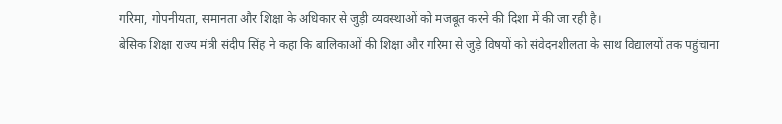गरिमा, गोपनीयता, समानता और शिक्षा के अधिकार से जुड़ी व्यवस्थाओं को मजबूत करने की दिशा में की जा रही है।
बेसिक शिक्षा राज्य मंत्री संदीप सिंह ने कहा कि बालिकाओं की शिक्षा और गरिमा से जुड़े विषयों को संवेदनशीलता के साथ विद्यालयों तक पहुंचाना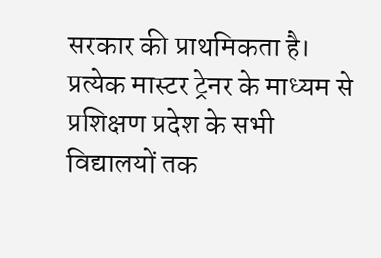सरकार की प्राथमिकता है। प्रत्येक मास्टर ट्रेनर के माध्यम से प्रशिक्षण प्रदेश के सभी विद्यालयों तक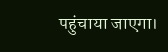पहुंचाया जाएगा।